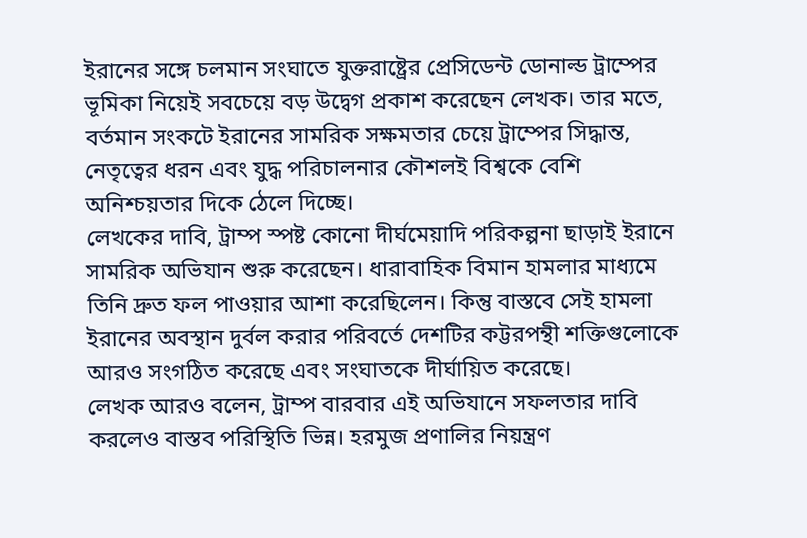ইরানের সঙ্গে চলমান সংঘাতে যুক্তরাষ্ট্রের প্রেসিডেন্ট ডোনাল্ড ট্রাম্পের ভূমিকা নিয়েই সবচেয়ে বড় উদ্বেগ প্রকাশ করেছেন লেখক। তার মতে, বর্তমান সংকটে ইরানের সামরিক সক্ষমতার চেয়ে ট্রাম্পের সিদ্ধান্ত, নেতৃত্বের ধরন এবং যুদ্ধ পরিচালনার কৌশলই বিশ্বকে বেশি অনিশ্চয়তার দিকে ঠেলে দিচ্ছে।
লেখকের দাবি, ট্রাম্প স্পষ্ট কোনো দীর্ঘমেয়াদি পরিকল্পনা ছাড়াই ইরানে সামরিক অভিযান শুরু করেছেন। ধারাবাহিক বিমান হামলার মাধ্যমে তিনি দ্রুত ফল পাওয়ার আশা করেছিলেন। কিন্তু বাস্তবে সেই হামলা ইরানের অবস্থান দুর্বল করার পরিবর্তে দেশটির কট্টরপন্থী শক্তিগুলোকে আরও সংগঠিত করেছে এবং সংঘাতকে দীর্ঘায়িত করেছে।
লেখক আরও বলেন, ট্রাম্প বারবার এই অভিযানে সফলতার দাবি করলেও বাস্তব পরিস্থিতি ভিন্ন। হরমুজ প্রণালির নিয়ন্ত্রণ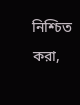নিশ্চিত করা,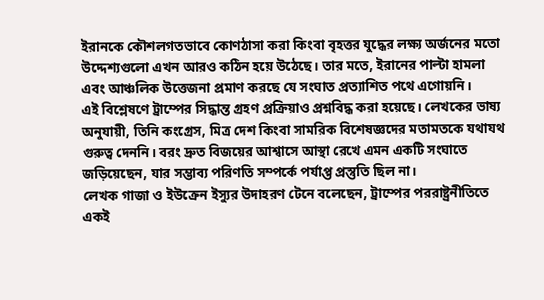ইরানকে কৌশলগতভাবে কোণঠাসা করা কিংবা বৃহত্তর যুদ্ধের লক্ষ্য অর্জনের মতো উদ্দেশ্যগুলো এখন আরও কঠিন হয়ে উঠেছে। তার মতে, ইরানের পাল্টা হামলা এবং আঞ্চলিক উত্তেজনা প্রমাণ করছে যে সংঘাত প্রত্যাশিত পথে এগোয়নি।
এই বিশ্লেষণে ট্রাম্পের সিদ্ধান্ত গ্রহণ প্রক্রিয়াও প্রশ্নবিদ্ধ করা হয়েছে। লেখকের ভাষ্য অনুযায়ী, তিনি কংগ্রেস, মিত্র দেশ কিংবা সামরিক বিশেষজ্ঞদের মতামতকে যথাযথ গুরুত্ব দেননি। বরং দ্রুত বিজয়ের আশ্বাসে আস্থা রেখে এমন একটি সংঘাতে জড়িয়েছেন, যার সম্ভাব্য পরিণতি সম্পর্কে পর্যাপ্ত প্রস্তুতি ছিল না।
লেখক গাজা ও ইউক্রেন ইস্যুর উদাহরণ টেনে বলেছেন, ট্রাম্পের পররাষ্ট্রনীতিতে একই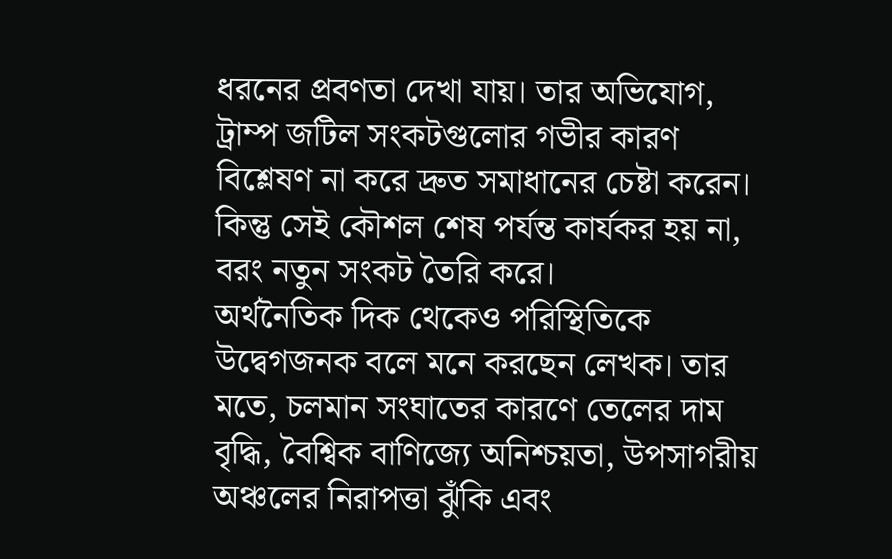ধরনের প্রবণতা দেখা যায়। তার অভিযোগ, ট্রাম্প জটিল সংকটগুলোর গভীর কারণ বিশ্লেষণ না করে দ্রুত সমাধানের চেষ্টা করেন। কিন্তু সেই কৌশল শেষ পর্যন্ত কার্যকর হয় না, বরং নতুন সংকট তৈরি করে।
অর্থনৈতিক দিক থেকেও পরিস্থিতিকে উদ্বেগজনক বলে মনে করছেন লেখক। তার মতে, চলমান সংঘাতের কারণে তেলের দাম বৃদ্ধি, বৈশ্বিক বাণিজ্যে অনিশ্চয়তা, উপসাগরীয় অঞ্চলের নিরাপত্তা ঝুঁকি এবং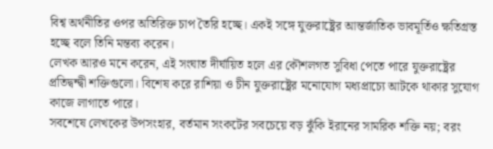বিশ্ব অর্থনীতির ওপর অতিরিক্ত চাপ তৈরি হচ্ছে। একই সঙ্গে যুক্তরাষ্ট্রের আন্তর্জাতিক ভাবমূর্তিও ক্ষতিগ্রস্ত হচ্ছে বলে তিনি মন্তব্য করেন।
লেখক আরও মনে করেন, এই সংঘাত দীর্ঘায়িত হলে এর কৌশলগত সুবিধা পেতে পারে যুক্তরাষ্ট্রের প্রতিদ্বন্দ্বী শক্তিগুলো। বিশেষ করে রাশিয়া ও চীন যুক্তরাষ্ট্রের মনোযোগ মধ্যপ্রাচ্যে আটকে থাকার সুযোগ কাজে লাগাতে পারে।
সবশেষে লেখকের উপসংহার, বর্তমান সংকটের সবচেয়ে বড় ঝুঁকি ইরানের সামরিক শক্তি নয়; বরং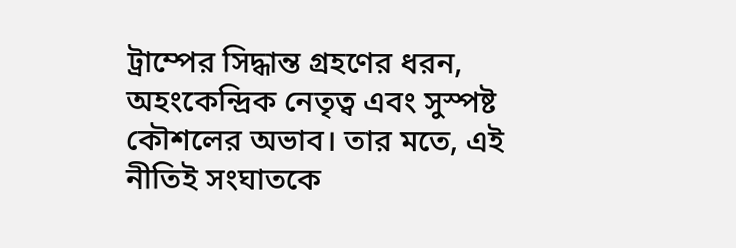ট্রাম্পের সিদ্ধান্ত গ্রহণের ধরন, অহংকেন্দ্রিক নেতৃত্ব এবং সুস্পষ্ট কৌশলের অভাব। তার মতে, এই নীতিই সংঘাতকে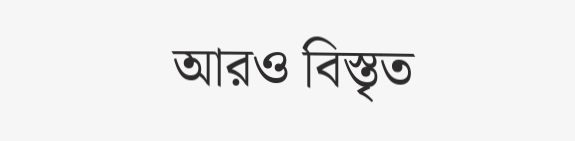আরও বিস্তৃত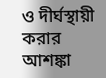ও দীর্ঘস্থায়ী করার আশঙ্কা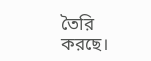তৈরি করছে।